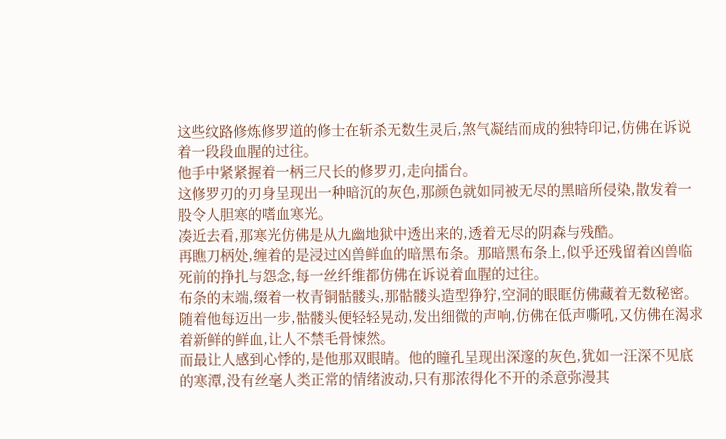这些纹路修炼修罗道的修士在斩杀无数生灵后,煞气凝结而成的独特印记,仿佛在诉说着一段段血腥的过往。
他手中紧紧握着一柄三尺长的修罗刃,走向擂台。
这修罗刃的刃身呈现出一种暗沉的灰色,那颜色就如同被无尽的黑暗所侵染,散发着一股令人胆寒的嗜血寒光。
凑近去看,那寒光仿佛是从九幽地狱中透出来的,透着无尽的阴森与残酷。
再瞧刀柄处,缠着的是浸过凶兽鲜血的暗黑布条。那暗黑布条上,似乎还残留着凶兽临死前的挣扎与怨念,每一丝纤维都仿佛在诉说着血腥的过往。
布条的末端,缀着一枚青铜骷髅头,那骷髅头造型狰狞,空洞的眼眶仿佛藏着无数秘密。
随着他每迈出一步,骷髅头便轻轻晃动,发出细微的声响,仿佛在低声嘶吼,又仿佛在渴求着新鲜的鲜血,让人不禁毛骨悚然。
而最让人感到心悸的,是他那双眼睛。他的瞳孔呈现出深邃的灰色,犹如一汪深不见底的寒潭,没有丝毫人类正常的情绪波动,只有那浓得化不开的杀意弥漫其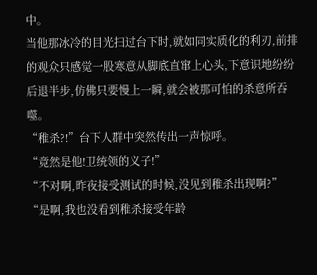中。
当他那冰冷的目光扫过台下时,就如同实质化的利刃,前排的观众只感觉一股寒意从脚底直窜上心头,下意识地纷纷后退半步,仿佛只要慢上一瞬,就会被那可怕的杀意所吞噬。
“稚杀?!”台下人群中突然传出一声惊呼。
“竟然是他!卫统领的义子!”
“不对啊,昨夜接受测试的时候,没见到稚杀出现啊?”
“是啊,我也没看到稚杀接受年龄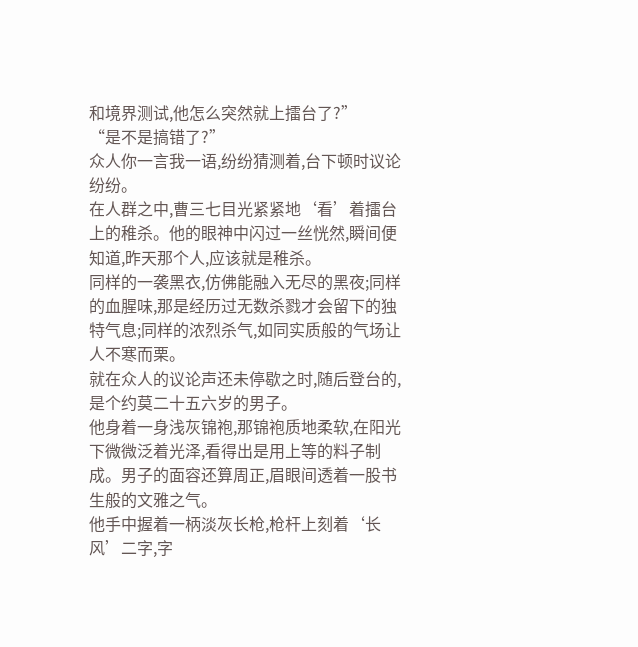和境界测试,他怎么突然就上擂台了?”
“是不是搞错了?”
众人你一言我一语,纷纷猜测着,台下顿时议论纷纷。
在人群之中,曹三七目光紧紧地‘看’着擂台上的稚杀。他的眼神中闪过一丝恍然,瞬间便知道,昨天那个人,应该就是稚杀。
同样的一袭黑衣,仿佛能融入无尽的黑夜;同样的血腥味,那是经历过无数杀戮才会留下的独特气息;同样的浓烈杀气,如同实质般的气场让人不寒而栗。
就在众人的议论声还未停歇之时,随后登台的,是个约莫二十五六岁的男子。
他身着一身浅灰锦袍,那锦袍质地柔软,在阳光下微微泛着光泽,看得出是用上等的料子制成。男子的面容还算周正,眉眼间透着一股书生般的文雅之气。
他手中握着一柄淡灰长枪,枪杆上刻着‘长风’二字,字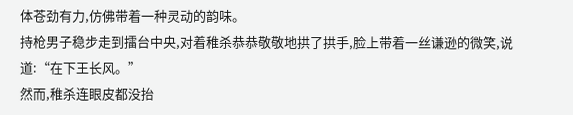体苍劲有力,仿佛带着一种灵动的韵味。
持枪男子稳步走到擂台中央,对着稚杀恭恭敬敬地拱了拱手,脸上带着一丝谦逊的微笑,说道:“在下王长风。”
然而,稚杀连眼皮都没抬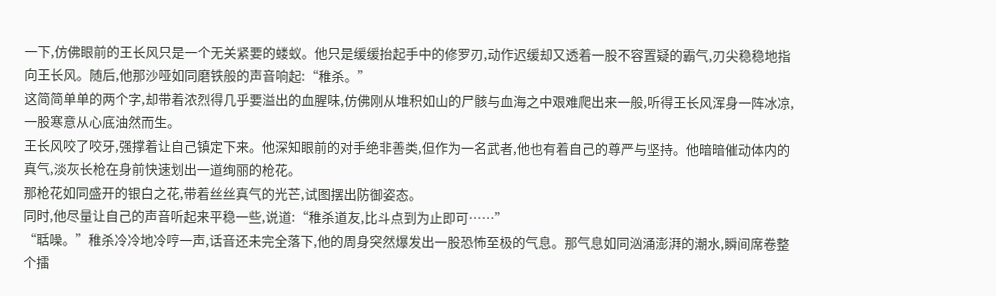一下,仿佛眼前的王长风只是一个无关紧要的蝼蚁。他只是缓缓抬起手中的修罗刃,动作迟缓却又透着一股不容置疑的霸气,刃尖稳稳地指向王长风。随后,他那沙哑如同磨铁般的声音响起:“稚杀。”
这简简单单的两个字,却带着浓烈得几乎要溢出的血腥味,仿佛刚从堆积如山的尸骸与血海之中艰难爬出来一般,听得王长风浑身一阵冰凉,一股寒意从心底油然而生。
王长风咬了咬牙,强撑着让自己镇定下来。他深知眼前的对手绝非善类,但作为一名武者,他也有着自己的尊严与坚持。他暗暗催动体内的真气,淡灰长枪在身前快速划出一道绚丽的枪花。
那枪花如同盛开的银白之花,带着丝丝真气的光芒,试图摆出防御姿态。
同时,他尽量让自己的声音听起来平稳一些,说道:“稚杀道友,比斗点到为止即可……”
“聒噪。”稚杀冷冷地冷哼一声,话音还未完全落下,他的周身突然爆发出一股恐怖至极的气息。那气息如同汹涌澎湃的潮水,瞬间席卷整个擂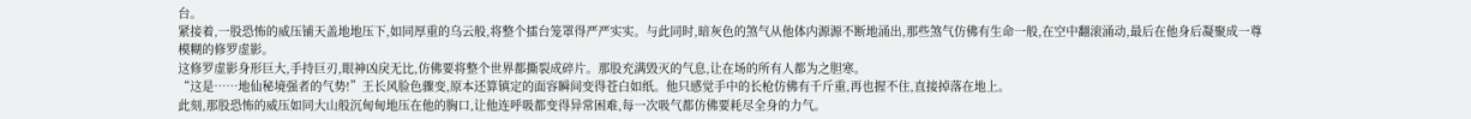台。
紧接着,一股恐怖的威压铺天盖地地压下,如同厚重的乌云般,将整个擂台笼罩得严严实实。与此同时,暗灰色的煞气从他体内源源不断地涌出,那些煞气仿佛有生命一般,在空中翻滚涌动,最后在他身后凝聚成一尊模糊的修罗虚影。
这修罗虚影身形巨大,手持巨刃,眼神凶戾无比,仿佛要将整个世界都撕裂成碎片。那股充满毁灭的气息,让在场的所有人都为之胆寒。
“这是……地仙秘境强者的气势!”王长风脸色骤变,原本还算镇定的面容瞬间变得苍白如纸。他只感觉手中的长枪仿佛有千斤重,再也握不住,直接掉落在地上。
此刻,那股恐怖的威压如同大山般沉甸甸地压在他的胸口,让他连呼吸都变得异常困难,每一次吸气都仿佛要耗尽全身的力气。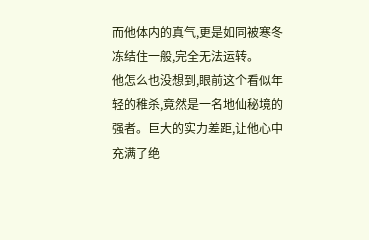而他体内的真气,更是如同被寒冬冻结住一般,完全无法运转。
他怎么也没想到,眼前这个看似年轻的稚杀,竟然是一名地仙秘境的强者。巨大的实力差距,让他心中充满了绝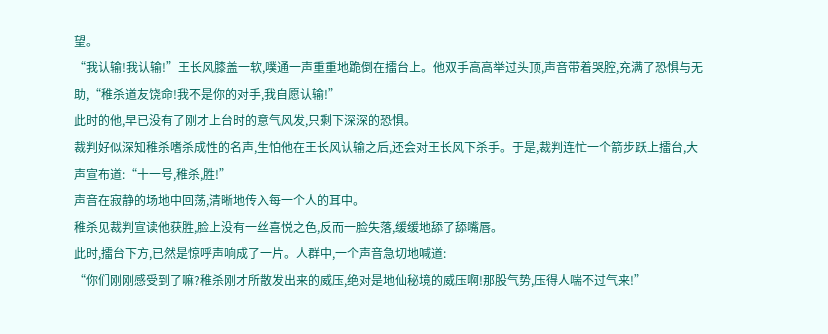望。
“我认输!我认输!”王长风膝盖一软,噗通一声重重地跪倒在擂台上。他双手高高举过头顶,声音带着哭腔,充满了恐惧与无助,“稚杀道友饶命!我不是你的对手,我自愿认输!”
此时的他,早已没有了刚才上台时的意气风发,只剩下深深的恐惧。
裁判好似深知稚杀嗜杀成性的名声,生怕他在王长风认输之后,还会对王长风下杀手。于是,裁判连忙一个箭步跃上擂台,大声宣布道:“十一号,稚杀,胜!”
声音在寂静的场地中回荡,清晰地传入每一个人的耳中。
稚杀见裁判宣读他获胜,脸上没有一丝喜悦之色,反而一脸失落,缓缓地舔了舔嘴唇。
此时,擂台下方,已然是惊呼声响成了一片。人群中,一个声音急切地喊道:
“你们刚刚感受到了嘛?稚杀刚才所散发出来的威压,绝对是地仙秘境的威压啊!那股气势,压得人喘不过气来!”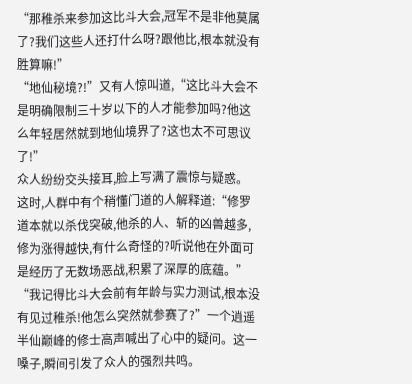“那稚杀来参加这比斗大会,冠军不是非他莫属了?我们这些人还打什么呀?跟他比,根本就没有胜算嘛!”
“地仙秘境?!”又有人惊叫道,“这比斗大会不是明确限制三十岁以下的人才能参加吗?他这么年轻居然就到地仙境界了?这也太不可思议了!”
众人纷纷交头接耳,脸上写满了震惊与疑惑。
这时,人群中有个稍懂门道的人解释道:“修罗道本就以杀伐突破,他杀的人、斩的凶兽越多,修为涨得越快,有什么奇怪的?听说他在外面可是经历了无数场恶战,积累了深厚的底蕴。”
“我记得比斗大会前有年龄与实力测试,根本没有见过稚杀!他怎么突然就参赛了?”一个逍遥半仙巅峰的修士高声喊出了心中的疑问。这一嗓子,瞬间引发了众人的强烈共鸣。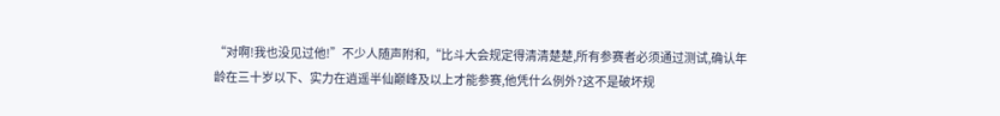“对啊!我也没见过他!”不少人随声附和,“比斗大会规定得清清楚楚,所有参赛者必须通过测试,确认年龄在三十岁以下、实力在逍遥半仙巅峰及以上才能参赛,他凭什么例外?这不是破坏规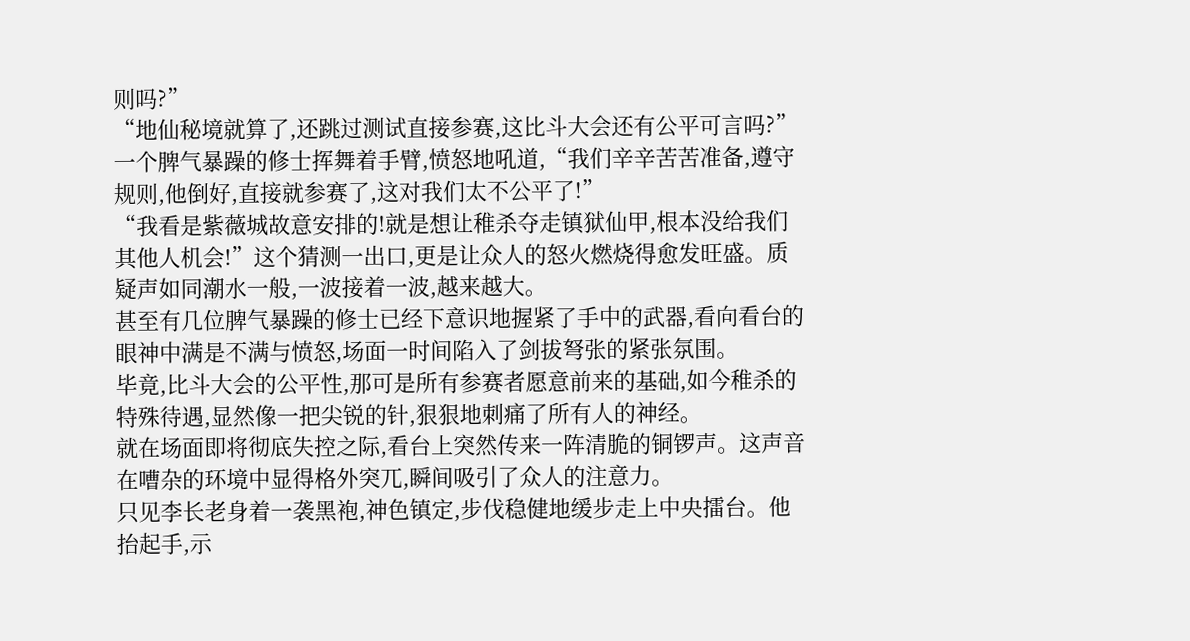则吗?”
“地仙秘境就算了,还跳过测试直接参赛,这比斗大会还有公平可言吗?”一个脾气暴躁的修士挥舞着手臂,愤怒地吼道,“我们辛辛苦苦准备,遵守规则,他倒好,直接就参赛了,这对我们太不公平了!”
“我看是紫薇城故意安排的!就是想让稚杀夺走镇狱仙甲,根本没给我们其他人机会!”这个猜测一出口,更是让众人的怒火燃烧得愈发旺盛。质疑声如同潮水一般,一波接着一波,越来越大。
甚至有几位脾气暴躁的修士已经下意识地握紧了手中的武器,看向看台的眼神中满是不满与愤怒,场面一时间陷入了剑拔弩张的紧张氛围。
毕竟,比斗大会的公平性,那可是所有参赛者愿意前来的基础,如今稚杀的特殊待遇,显然像一把尖锐的针,狠狠地刺痛了所有人的神经。
就在场面即将彻底失控之际,看台上突然传来一阵清脆的铜锣声。这声音在嘈杂的环境中显得格外突兀,瞬间吸引了众人的注意力。
只见李长老身着一袭黑袍,神色镇定,步伐稳健地缓步走上中央擂台。他抬起手,示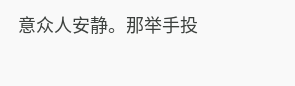意众人安静。那举手投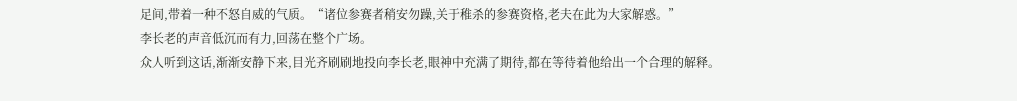足间,带着一种不怒自威的气质。“诸位参赛者稍安勿躁,关于稚杀的参赛资格,老夫在此为大家解惑。”
李长老的声音低沉而有力,回荡在整个广场。
众人听到这话,渐渐安静下来,目光齐刷刷地投向李长老,眼神中充满了期待,都在等待着他给出一个合理的解释。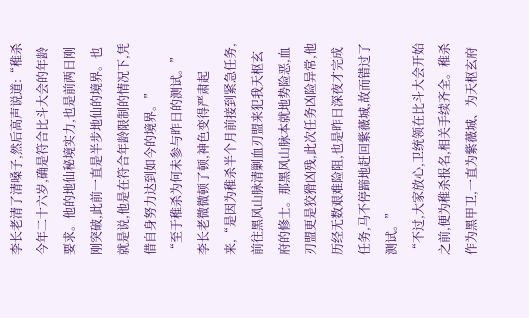李长老清了清嗓子,然后高声说道:“稚杀今年二十六岁,确是符合比斗大会的年龄要求。他的地仙秘境实力,也是前两日刚刚突破,此前一直是半步地仙的境界。也就是说,他是在符合年龄限制的情况下,凭借自身努力达到如今的境界。”
“至于稚杀为何未参与昨日的测试。”李长老微微顿了顿,神色变得严肃起来,“是因为稚杀半个月前接到紧急任务,前往黑风山脉清剿血刃盟来犯我天枢玄府的修士。那黑风山脉本就地势险恶,血刃盟更是狡猾凶残,此次任务凶险异常,他历经无数艰难险阻,也是昨日深夜才完成任务,马不停蹄地赶回紫薇城,故而错过了测试。”
“不过,大家放心,卫统领在比斗大会开始之前,便为稚杀报名,相关手续齐全。稚杀作为黑甲卫,一直为紫薇城、为天枢玄府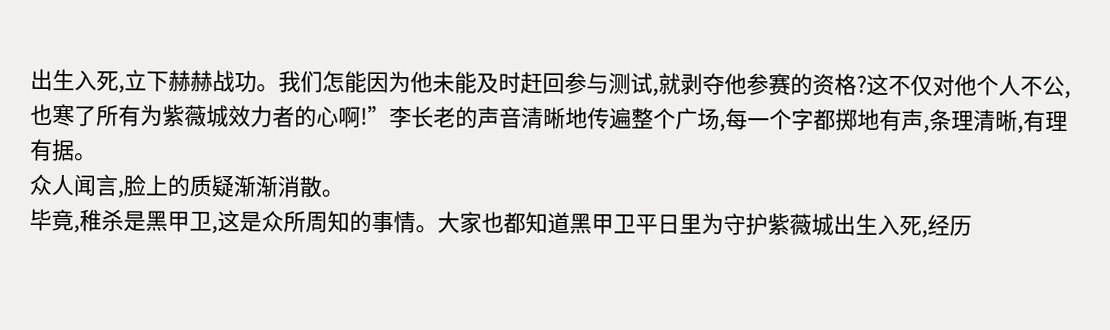出生入死,立下赫赫战功。我们怎能因为他未能及时赶回参与测试,就剥夺他参赛的资格?这不仅对他个人不公,也寒了所有为紫薇城效力者的心啊!”李长老的声音清晰地传遍整个广场,每一个字都掷地有声,条理清晰,有理有据。
众人闻言,脸上的质疑渐渐消散。
毕竟,稚杀是黑甲卫,这是众所周知的事情。大家也都知道黑甲卫平日里为守护紫薇城出生入死,经历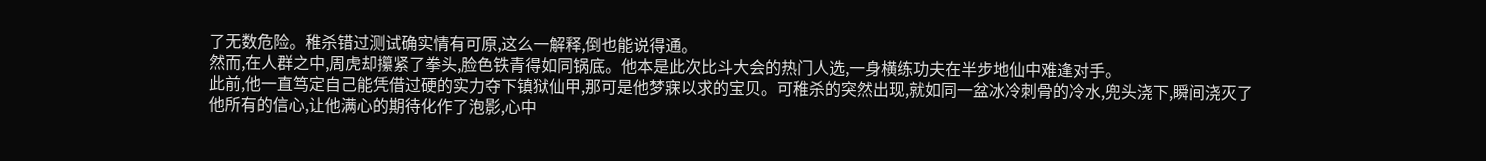了无数危险。稚杀错过测试确实情有可原,这么一解释,倒也能说得通。
然而,在人群之中,周虎却攥紧了拳头,脸色铁青得如同锅底。他本是此次比斗大会的热门人选,一身横练功夫在半步地仙中难逢对手。
此前,他一直笃定自己能凭借过硬的实力夺下镇狱仙甲,那可是他梦寐以求的宝贝。可稚杀的突然出现,就如同一盆冰冷刺骨的冷水,兜头浇下,瞬间浇灭了他所有的信心,让他满心的期待化作了泡影,心中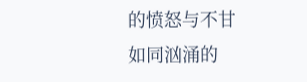的愤怒与不甘如同汹涌的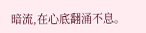暗流,在心底翻涌不息。